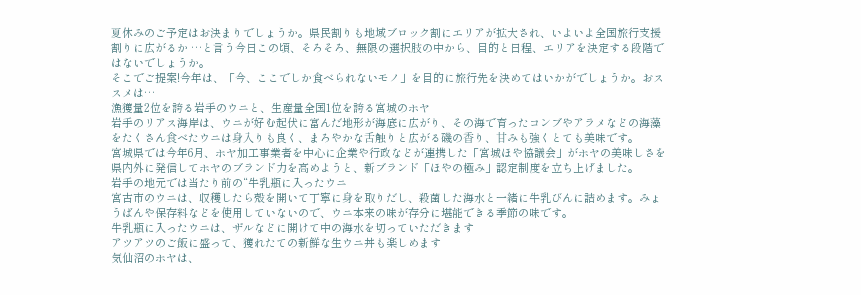夏休みのご予定はお決まりでしょうか。県民割りも地域ブロック割にエリアが拡大され、いよいよ全国旅行支援割りに広がるか …と言う今日この頃、そろそろ、無限の選択肢の中から、目的と日程、エリアを決定する段階ではないでしょうか。
そこでご提案!今年は、「今、ここでしか食べられないモノ」を目的に旅行先を決めてはいかがでしょうか。おススメは…
漁獲量2位を誇る岩手のウニと、生産量全国1位を誇る宮城のホヤ
岩手のリアス海岸は、ウニが好む起伏に富んだ地形が海底に広がり、その海で育ったコンブやアラメなどの海藻をたくさん⾷べたウニは⾝⼊りも良く、まろやかな⾆触りと広がる磯の⾹り、⽢みも強くとても美味です。
宮城県では今年6月、ホヤ加工事業者を中心に企業や行政などが連携した「宮城ほや協議会」がホヤの美味しさを県内外に発信してホヤのブランド力を高めようと、新ブランド「ほやの極み」認定制度を立ち上げました。
岩手の地元では当たり前の“牛乳瓶に入ったウニ
宮古市のウニは、収穫したら殻を開いて丁寧に⾝を取りだし、殺菌した海水と一緒に牛乳びんに詰めます。みょうばんや保存料などを使用していないので、ウニ本来の味が存分に堪能できる季節の味です。
牛乳瓶に入ったウニは、ザルなどに開けて中の海水を切っていただきます
アツアツのご飯に盛って、獲れたての新鮮な生ウニ丼も楽しめます
気仙沼のホヤは、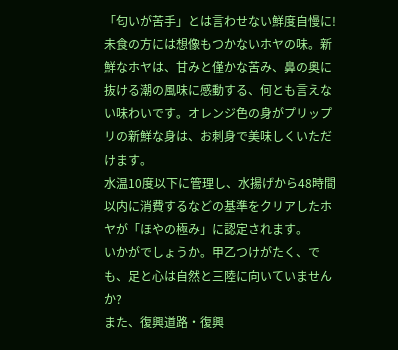「匂いが苦手」とは言わせない鮮度自慢に!
未食の方には想像もつかないホヤの味。新鮮なホヤは、甘みと僅かな苦み、鼻の奥に抜ける潮の風味に感動する、何とも言えない味わいです。オレンジ色の身がプリップリの新鮮な身は、お刺身で美味しくいただけます。
水温10度以下に管理し、水揚げから48時間以内に消費するなどの基準をクリアしたホヤが「ほやの極み」に認定されます。
いかがでしょうか。甲乙つけがたく、でも、足と心は自然と三陸に向いていませんか?
また、復興道路・復興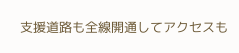支援道路も全線開通してアクセスも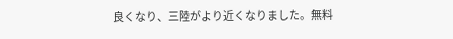良くなり、三陸がより近くなりました。無料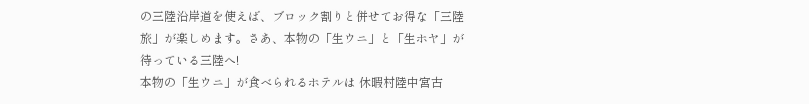の三陸沿岸道を使えば、ブロック割りと併せてお得な「三陸旅」が楽しめます。さあ、本物の「生ウニ」と「生ホヤ」が待っている三陸へ!
本物の「生ウニ」が食べられるホテルは 休暇村陸中宮古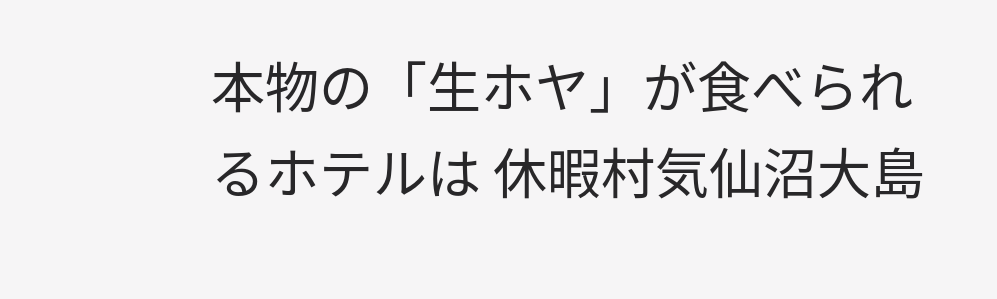本物の「生ホヤ」が食べられるホテルは 休暇村気仙沼大島